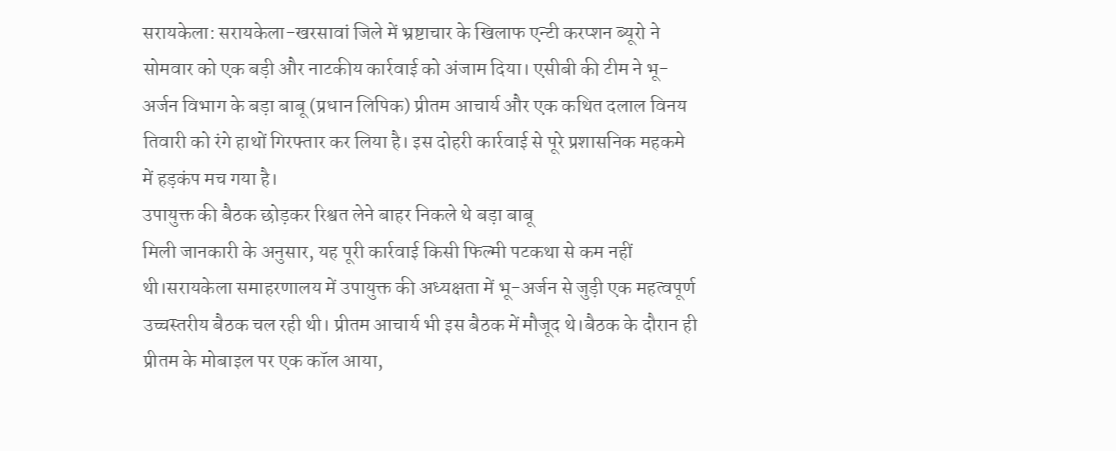सरायकेला: सरायकेला-खरसावां जिले में भ्रष्टाचार के खिलाफ एन्टी करप्शन ब्यूरो ने सोमवार को एक बड़ी और नाटकीय कार्रवाई को अंजाम दिया। एसीबी की टीम ने भू-अर्जन विभाग के बड़ा बाबू (प्रधान लिपिक) प्रीतम आचार्य और एक कथित दलाल विनय तिवारी को रंगे हाथों गिरफ्तार कर लिया है। इस दोहरी कार्रवाई से पूरे प्रशासनिक महकमे में हड़कंप मच गया है।
उपायुक्त की बैठक छोड़कर रिश्वत लेने बाहर निकले थे बड़ा बाबू
मिली जानकारी के अनुसार, यह पूरी कार्रवाई किसी फिल्मी पटकथा से कम नहीं थी।सरायकेला समाहरणालय में उपायुक्त की अध्यक्षता में भू-अर्जन से जुड़ी एक महत्वपूर्ण उच्चस्तरीय बैठक चल रही थी। प्रीतम आचार्य भी इस बैठक में मौजूद थे।बैठक के दौरान ही प्रीतम के मोबाइल पर एक कॉल आया,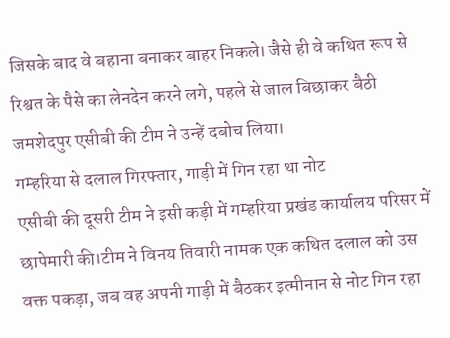जिसके बाद वे बहाना बनाकर बाहर निकले। जैसे ही वे कथित रूप से रिश्वत के पैसे का लेनदेन करने लगे, पहले से जाल बिछाकर बैठी जमशेदपुर एसीबी की टीम ने उन्हें दबोच लिया।
गम्हरिया से दलाल गिरफ्तार, गाड़ी में गिन रहा था नोट
एसीबी की दूसरी टीम ने इसी कड़ी में गम्हरिया प्रखंड कार्यालय परिसर में छापेमारी की।टीम ने विनय तिवारी नामक एक कथित दलाल को उस वक्त पकड़ा, जब वह अपनी गाड़ी में बैठकर इत्मीनान से नोट गिन रहा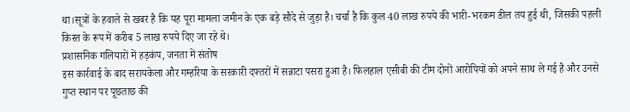था।सूत्रों के हवाले से खबर है कि यह पूरा मामला जमीन के एक बड़े सौदे से जुड़ा है। चर्चा है कि कुल 40 लाख रुपये की भारी-भरकम डील तय हुई थी, जिसकी पहली किस्त के रूप में करीब 5 लाख रुपये दिए जा रहे थे।
प्रशासनिक गलियारों में हड़कंप, जनता में संतोष
इस कार्रवाई के बाद सरायकेला और गम्हरिया के सरकारी दफ्तरों में सन्नाटा पसरा हुआ है। फिलहाल एसीबी की टीम दोनों आरोपियों को अपने साथ ले गई है और उनसे गुप्त स्थान पर पूछताछ की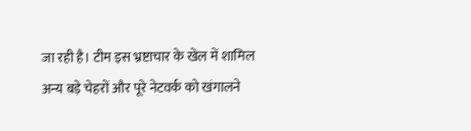जा रही है। टीम इस भ्रष्टाचार के खेल में शामिल अन्य बड़े चेहरों और पूरे नेटवर्क को खंगालने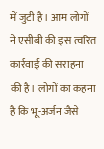में जुटी है। आम लोगों ने एसीबी की इस त्वरित कार्रवाई की सराहना की है। लोगों का कहना है कि भू-अर्जन जैसे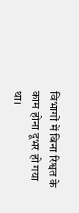विभागों में बिना रिश्वत के काम होना दूभर हो गया था।